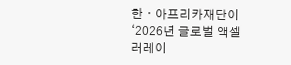한ㆍ아프리카재단이 ‘2026년 글로벌 액셀러레이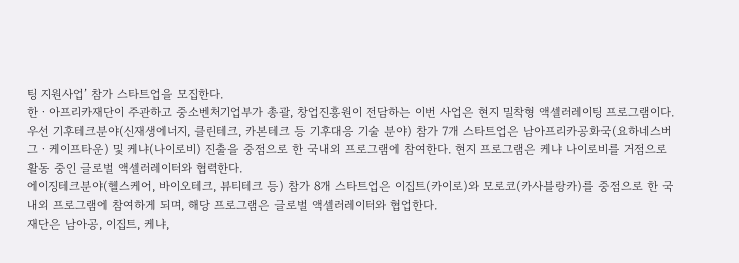팅 지원사업’ 참가 스타트업을 모집한다.
한ㆍ아프리카재단이 주관하고 중소벤처기업부가 총괄, 창업진흥원이 전담하는 이번 사업은 현지 밀착형 액셀러레이팅 프로그램이다.
우선 기후테크분야(신재생에너지, 클린테크, 카본테크 등 기후대응 기술 분야) 참가 7개 스타트업은 남아프리카공화국(요하네스버그ㆍ케이프타운) 및 케냐(나이로비) 진출을 중점으로 한 국내외 프로그램에 참여한다. 현지 프로그램은 케냐 나이로비를 거점으로 활동 중인 글로벌 액셀러레이터와 협력한다.
에이징테크분야(헬스케어, 바이오테크, 뷰티테크 등) 참가 8개 스타트업은 이집트(카이로)와 모로코(카사블랑카)를 중점으로 한 국내외 프로그램에 참여하게 되며, 해당 프로그램은 글로벌 액셀러레이터와 협업한다.
재단은 남아공, 이집트, 케냐,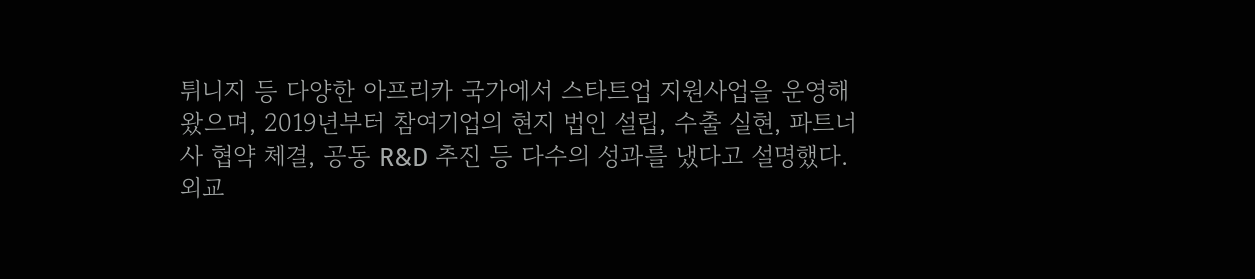튀니지 등 다양한 아프리카 국가에서 스타트업 지원사업을 운영해 왔으며, 2019년부터 참여기업의 현지 법인 설립, 수출 실현, 파트너사 협약 체결, 공동 R&D 추진 등 다수의 성과를 냈다고 설명했다. 외교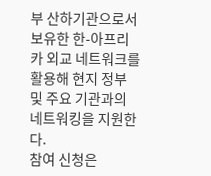부 산하기관으로서 보유한 한-아프리카 외교 네트워크를 활용해 현지 정부 및 주요 기관과의 네트워킹을 지원한다.
참여 신청은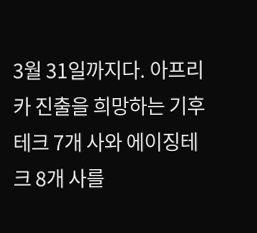3월 31일까지다. 아프리카 진출을 희망하는 기후테크 7개 사와 에이징테크 8개 사를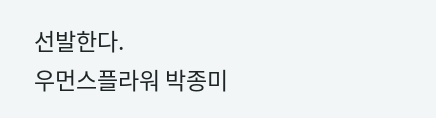선발한다.
우먼스플라워 박종미